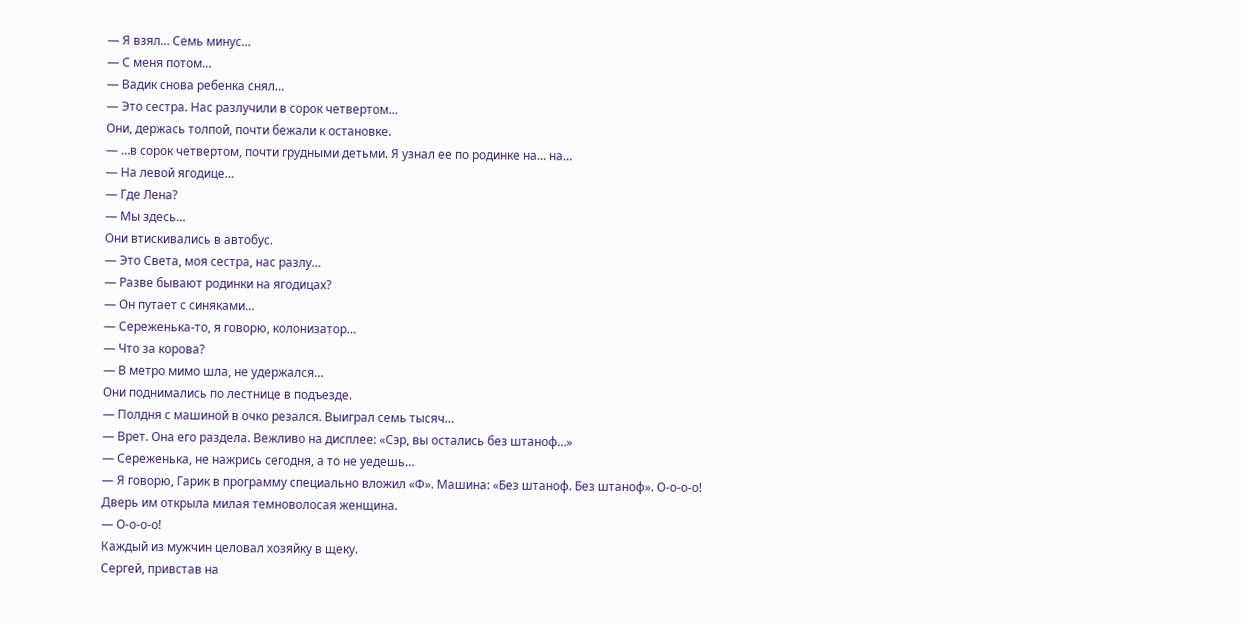— Я взял… Семь минус…
— С меня потом…
— Вадик снова ребенка снял…
— Это сестра. Нас разлучили в сорок четвертом…
Они, держась толпой, почти бежали к остановке.
— …в сорок четвертом, почти грудными детьми. Я узнал ее по родинке на… на…
— На левой ягодице…
— Где Лена?
— Мы здесь…
Они втискивались в автобус.
— Это Света, моя сестра, нас разлу…
— Разве бывают родинки на ягодицах?
— Он путает с синяками…
— Сереженька-то, я говорю, колонизатор…
— Что за корова?
— В метро мимо шла, не удержался…
Они поднимались по лестнице в подъезде.
— Полдня с машиной в очко резался. Выиграл семь тысяч…
— Врет. Она его раздела. Вежливо на дисплее: «Сэр, вы остались без штаноф…»
— Сереженька, не нажрись сегодня, а то не уедешь…
— Я говорю, Гарик в программу специально вложил «Ф». Машина: «Без штаноф. Без штаноф». О-о-о-о!
Дверь им открыла милая темноволосая женщина.
— О-о-о-о!
Каждый из мужчин целовал хозяйку в щеку.
Сергей, привстав на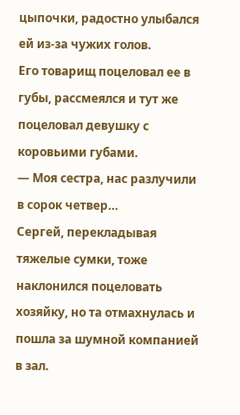цыпочки, радостно улыбался ей из-за чужих голов.
Его товарищ поцеловал ее в губы, рассмеялся и тут же поцеловал девушку с коровьими губами.
— Моя сестра, нас разлучили в сорок четвер…
Сергей, перекладывая тяжелые сумки, тоже наклонился поцеловать хозяйку, но та отмахнулась и пошла за шумной компанией в зал.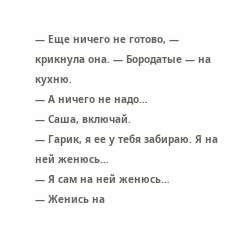— Еще ничего не готово, — крикнула она. — Бородатые — на кухню.
— А ничего не надо…
— Саша, включай.
— Гарик, я ее у тебя забираю. Я на ней женюсь…
— Я сам на ней женюсь…
— Женись на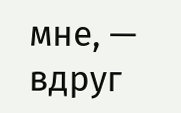мне, — вдруг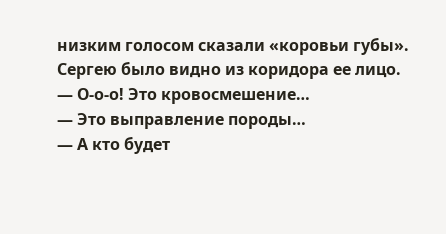низким голосом сказали «коровьи губы».
Сергею было видно из коридора ее лицо.
— О-о-о! Это кровосмешение…
— Это выправление породы…
— А кто будет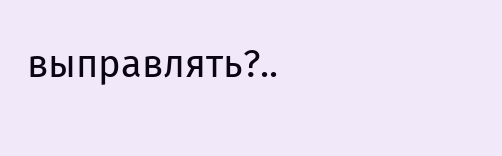выправлять?..